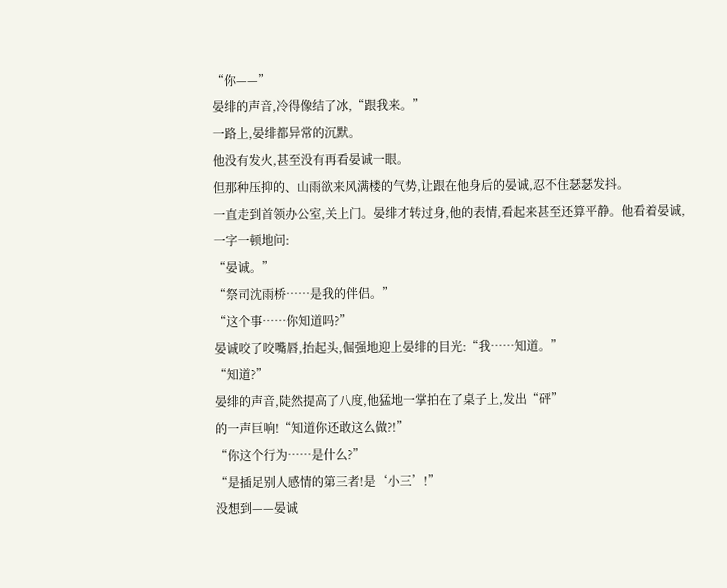“你——”
晏绯的声音,冷得像结了冰,“跟我来。”
一路上,晏绯都异常的沉默。
他没有发火,甚至没有再看晏诚一眼。
但那种压抑的、山雨欲来风满楼的气势,让跟在他身后的晏诚,忍不住瑟瑟发抖。
一直走到首领办公室,关上门。晏绯才转过身,他的表情,看起来甚至还算平静。他看着晏诚,一字一顿地问:
“晏诚。”
“祭司沈雨桥……是我的伴侣。”
“这个事……你知道吗?”
晏诚咬了咬嘴唇,抬起头,倔强地迎上晏绯的目光:“我……知道。”
“知道?”
晏绯的声音,陡然提高了八度,他猛地一掌拍在了桌子上,发出“砰”
的一声巨响!“知道你还敢这么做?!”
“你这个行为……是什么?”
“是插足别人感情的第三者!是‘小三’!”
没想到——晏诚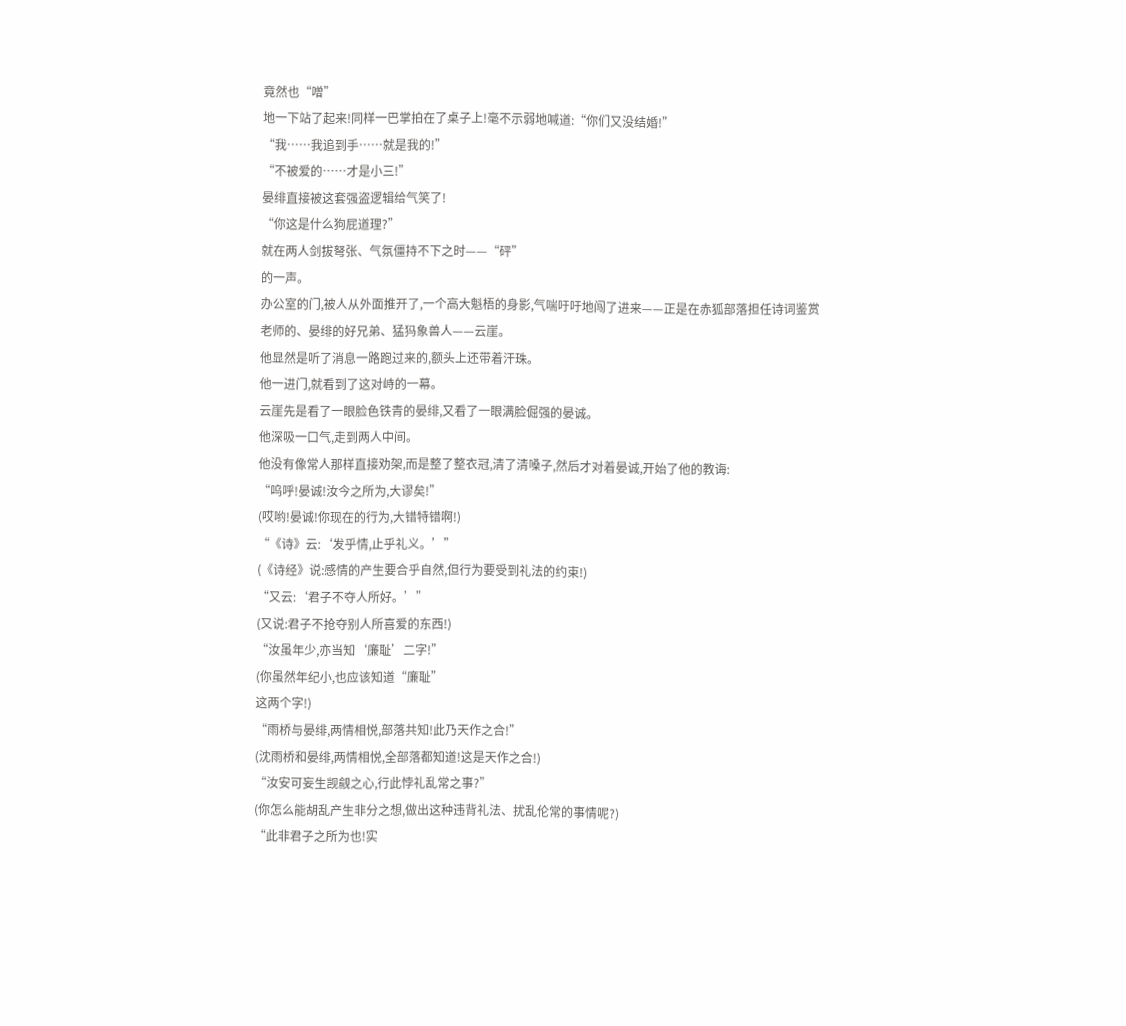竟然也“噌”
地一下站了起来!同样一巴掌拍在了桌子上!毫不示弱地喊道:“你们又没结婚!”
“我……我追到手……就是我的!”
“不被爱的……才是小三!”
晏绯直接被这套强盗逻辑给气笑了!
“你这是什么狗屁道理?”
就在两人剑拔弩张、气氛僵持不下之时——“砰”
的一声。
办公室的门,被人从外面推开了,一个高大魁梧的身影,气喘吁吁地闯了进来——正是在赤狐部落担任诗词鉴赏老师的、晏绯的好兄弟、猛犸象兽人——云崖。
他显然是听了消息一路跑过来的,额头上还带着汗珠。
他一进门,就看到了这对峙的一幕。
云崖先是看了一眼脸色铁青的晏绯,又看了一眼满脸倔强的晏诚。
他深吸一口气,走到两人中间。
他没有像常人那样直接劝架,而是整了整衣冠,清了清嗓子,然后才对着晏诚,开始了他的教诲:
“呜呼!晏诚!汝今之所为,大谬矣!”
(哎哟!晏诚!你现在的行为,大错特错啊!)
“《诗》云:‘发乎情,止乎礼义。’”
(《诗经》说:感情的产生要合乎自然,但行为要受到礼法的约束!)
“又云:‘君子不夺人所好。’”
(又说:君子不抢夺别人所喜爱的东西!)
“汝虽年少,亦当知‘廉耻’二字!”
(你虽然年纪小,也应该知道“廉耻”
这两个字!)
“雨桥与晏绯,两情相悦,部落共知!此乃天作之合!”
(沈雨桥和晏绯,两情相悦,全部落都知道!这是天作之合!)
“汝安可妄生觊觎之心,行此悖礼乱常之事?”
(你怎么能胡乱产生非分之想,做出这种违背礼法、扰乱伦常的事情呢?)
“此非君子之所为也!实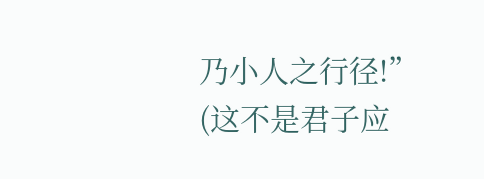乃小人之行径!”
(这不是君子应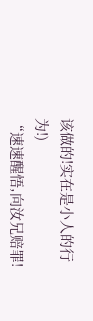该做的!实在是小人的行为!)
“速速醒悟,向汝兄赔罪!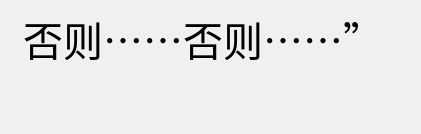否则……否则……”